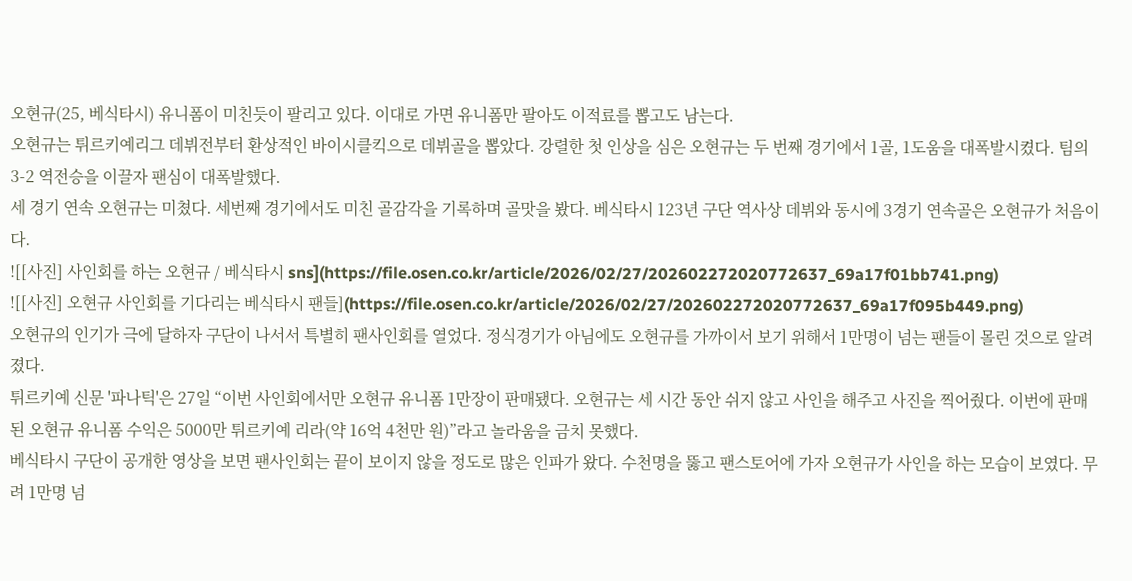오현규(25, 베식타시) 유니폼이 미친듯이 팔리고 있다. 이대로 가면 유니폼만 팔아도 이적료를 뽑고도 남는다.
오현규는 튀르키예리그 데뷔전부터 환상적인 바이시클킥으로 데뷔골을 뽑았다. 강렬한 첫 인상을 심은 오현규는 두 번째 경기에서 1골, 1도움을 대폭발시켰다. 팀의 3-2 역전승을 이끌자 팬심이 대폭발했다.
세 경기 연속 오현규는 미쳤다. 세번째 경기에서도 미친 골감각을 기록하며 골맛을 봤다. 베식타시 123년 구단 역사상 데뷔와 동시에 3경기 연속골은 오현규가 처음이다.
![[사진] 사인회를 하는 오현규 / 베식타시 sns](https://file.osen.co.kr/article/2026/02/27/202602272020772637_69a17f01bb741.png)
![[사진] 오현규 사인회를 기다리는 베식타시 팬들](https://file.osen.co.kr/article/2026/02/27/202602272020772637_69a17f095b449.png)
오현규의 인기가 극에 달하자 구단이 나서서 특별히 팬사인회를 열었다. 정식경기가 아님에도 오현규를 가까이서 보기 위해서 1만명이 넘는 팬들이 몰린 것으로 알려졌다.
튀르키예 신문 '파나틱'은 27일 “이번 사인회에서만 오현규 유니폼 1만장이 판매됐다. 오현규는 세 시간 동안 쉬지 않고 사인을 해주고 사진을 찍어줬다. 이번에 판매된 오현규 유니폼 수익은 5000만 튀르키예 리라(약 16억 4천만 원)”라고 놀라움을 금치 못했다.
베식타시 구단이 공개한 영상을 보면 팬사인회는 끝이 보이지 않을 정도로 많은 인파가 왔다. 수천명을 뚫고 팬스토어에 가자 오현규가 사인을 하는 모습이 보였다. 무려 1만명 넘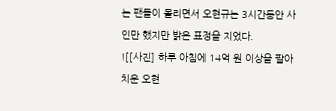는 팬들이 몰리면서 오현규는 3시간동안 사인만 했지만 밝은 표정을 지었다.
![[사진] 하루 아침에 14억 원 이상을 팔아치운 오현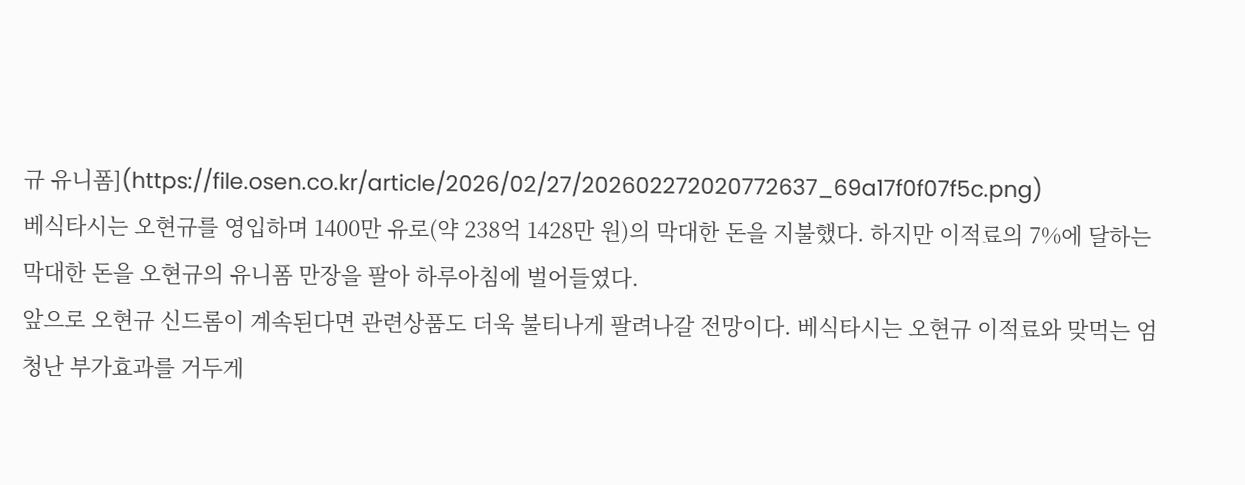규 유니폼](https://file.osen.co.kr/article/2026/02/27/202602272020772637_69a17f0f07f5c.png)
베식타시는 오현규를 영입하며 1400만 유로(약 238억 1428만 원)의 막대한 돈을 지불했다. 하지만 이적료의 7%에 달하는 막대한 돈을 오현규의 유니폼 만장을 팔아 하루아침에 벌어들였다.
앞으로 오현규 신드롬이 계속된다면 관련상품도 더욱 불티나게 팔려나갈 전망이다. 베식타시는 오현규 이적료와 맞먹는 엄청난 부가효과를 거두게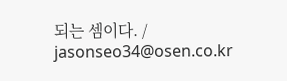되는 셈이다. / jasonseo34@osen.co.kr